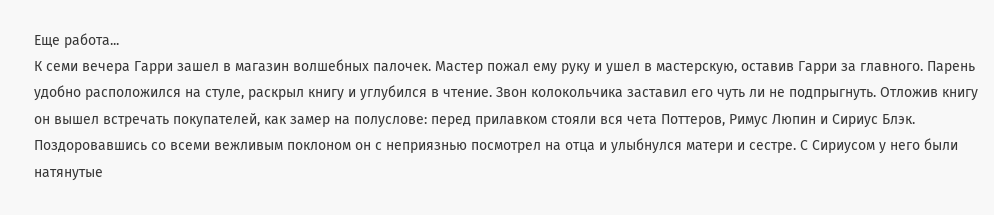Еще работа...
К семи вечера Гарри зашел в магазин волшебных палочек. Мастер пожал ему руку и ушел в мастерскую, оставив Гарри за главного. Парень удобно расположился на стуле, раскрыл книгу и углубился в чтение. Звон колокольчика заставил его чуть ли не подпрыгнуть. Отложив книгу он вышел встречать покупателей, как замер на полуслове: перед прилавком стояли вся чета Поттеров, Римус Люпин и Сириус Блэк. Поздоровавшись со всеми вежливым поклоном он с неприязнью посмотрел на отца и улыбнулся матери и сестре. С Сириусом у него были натянутые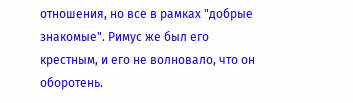отношения, но все в рамках "добрые знакомые". Римус же был его крестным, и его не волновало, что он оборотень.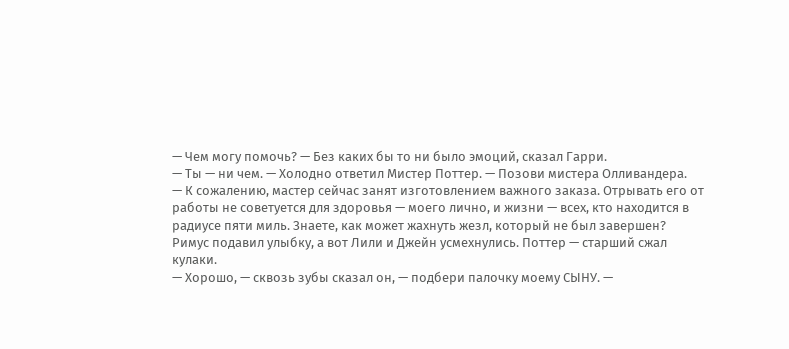— Чем могу помочь? — Без каких бы то ни было эмоций, сказал Гарри.
— Ты — ни чем. — Холодно ответил Мистер Поттер. — Позови мистера Олливандера.
— К сожалению, мастер сейчас занят изготовлением важного заказа. Отрывать его от работы не советуется для здоровья — моего лично, и жизни — всех, кто находится в радиусе пяти миль. Знаете, как может жахнуть жезл, который не был завершен?
Римус подавил улыбку, а вот Лили и Джейн усмехнулись. Поттер — старший сжал кулаки.
— Хорошо, — сквозь зубы сказал он, — подбери палочку моему СЫНУ. —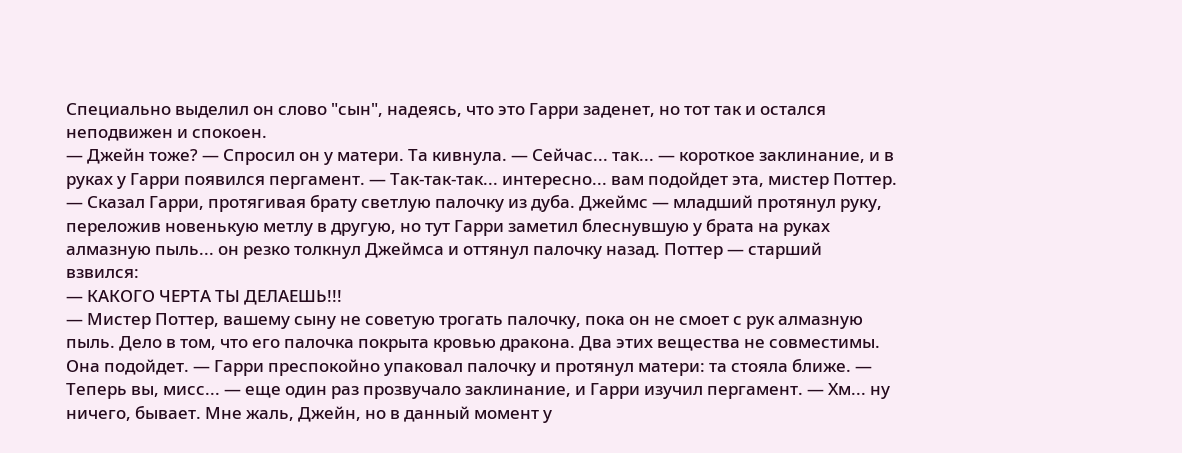Специально выделил он слово "сын", надеясь, что это Гарри заденет, но тот так и остался неподвижен и спокоен.
— Джейн тоже? — Спросил он у матери. Та кивнула. — Сейчас... так... — короткое заклинание, и в руках у Гарри появился пергамент. — Так-так-так... интересно... вам подойдет эта, мистер Поттер. — Сказал Гарри, протягивая брату светлую палочку из дуба. Джеймс — младший протянул руку, переложив новенькую метлу в другую, но тут Гарри заметил блеснувшую у брата на руках алмазную пыль... он резко толкнул Джеймса и оттянул палочку назад. Поттер — старший взвился:
— КАКОГО ЧЕРТА ТЫ ДЕЛАЕШЬ!!!
— Мистер Поттер, вашему сыну не советую трогать палочку, пока он не смоет с рук алмазную пыль. Дело в том, что его палочка покрыта кровью дракона. Два этих вещества не совместимы. Она подойдет. — Гарри преспокойно упаковал палочку и протянул матери: та стояла ближе. — Теперь вы, мисс... — еще один раз прозвучало заклинание, и Гарри изучил пергамент. — Хм... ну ничего, бывает. Мне жаль, Джейн, но в данный момент у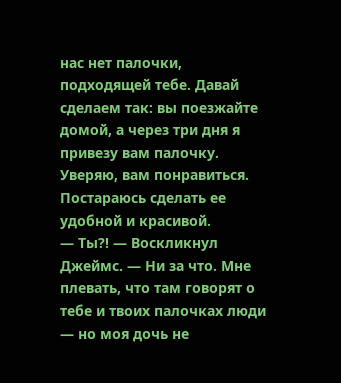нас нет палочки, подходящей тебе. Давай сделаем так: вы поезжайте домой, а через три дня я привезу вам палочку. Уверяю, вам понравиться. Постараюсь сделать ее удобной и красивой.
— Ты?! — Воскликнул Джеймс. — Ни за что. Мне плевать, что там говорят о тебе и твоих палочках люди — но моя дочь не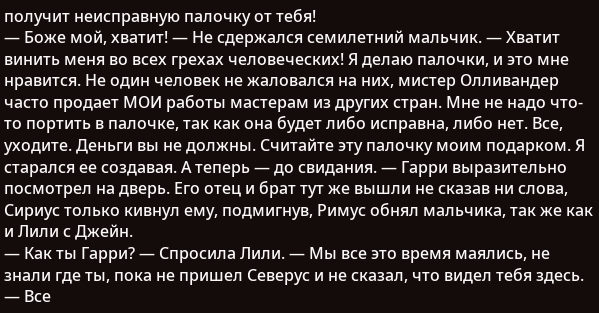получит неисправную палочку от тебя!
— Боже мой, хватит! — Не сдержался семилетний мальчик. — Хватит винить меня во всех грехах человеческих! Я делаю палочки, и это мне нравится. Не один человек не жаловался на них, мистер Олливандер часто продает МОИ работы мастерам из других стран. Мне не надо что-то портить в палочке, так как она будет либо исправна, либо нет. Все, уходите. Деньги вы не должны. Считайте эту палочку моим подарком. Я старался ее создавая. А теперь — до свидания. — Гарри выразительно посмотрел на дверь. Его отец и брат тут же вышли не сказав ни слова, Сириус только кивнул ему, подмигнув, Римус обнял мальчика, так же как и Лили с Джейн.
— Как ты Гарри? — Спросила Лили. — Мы все это время маялись, не знали где ты, пока не пришел Северус и не сказал, что видел тебя здесь.
— Все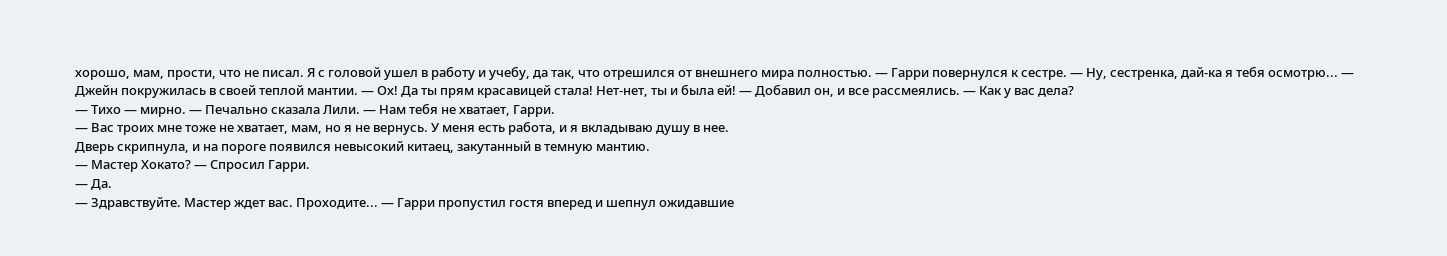хорошо, мам, прости, что не писал. Я с головой ушел в работу и учебу, да так, что отрешился от внешнего мира полностью. — Гарри повернулся к сестре. — Ну, сестренка, дай-ка я тебя осмотрю... — Джейн покружилась в своей теплой мантии. — Ох! Да ты прям красавицей стала! Нет-нет, ты и была ей! — Добавил он, и все рассмеялись. — Как у вас дела?
— Тихо — мирно. — Печально сказала Лили. — Нам тебя не хватает, Гарри.
— Вас троих мне тоже не хватает, мам, но я не вернусь. У меня есть работа, и я вкладываю душу в нее.
Дверь скрипнула, и на пороге появился невысокий китаец, закутанный в темную мантию.
— Мастер Хокато? — Спросил Гарри.
— Да.
— Здравствуйте. Мастер ждет вас. Проходите... — Гарри пропустил гостя вперед и шепнул ожидавшие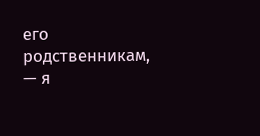его родственникам, — я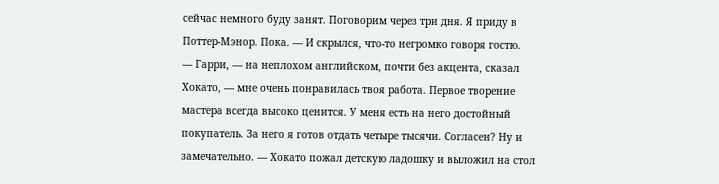сейчас немного буду занят. Поговорим через три дня. Я приду в Поттер-Мэнор. Пока. — И скрылся, что-то негромко говоря гостю.
— Гарри, — на неплохом английском, почти без акцента, сказал Хокато, — мне очень понравилась твоя работа. Первое творение мастера всегда высоко ценится. У меня есть на него достойный покупатель. За него я готов отдать четыре тысячи. Согласен? Ну и замечательно. — Хокато пожал детскую ладошку и выложил на стол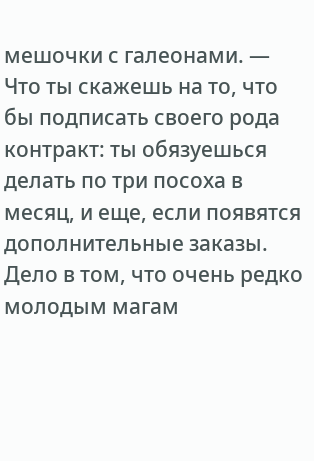мешочки с галеонами. — Что ты скажешь на то, что бы подписать своего рода контракт: ты обязуешься делать по три посоха в месяц, и еще, если появятся дополнительные заказы. Дело в том, что очень редко молодым магам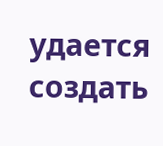удается создать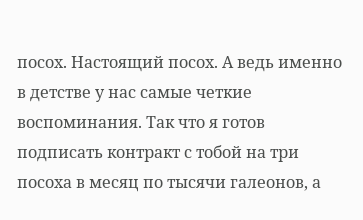посох. Настоящий посох. А ведь именно в детстве у нас самые четкие воспоминания. Так что я готов подписать контракт с тобой на три посоха в месяц по тысячи галеонов, а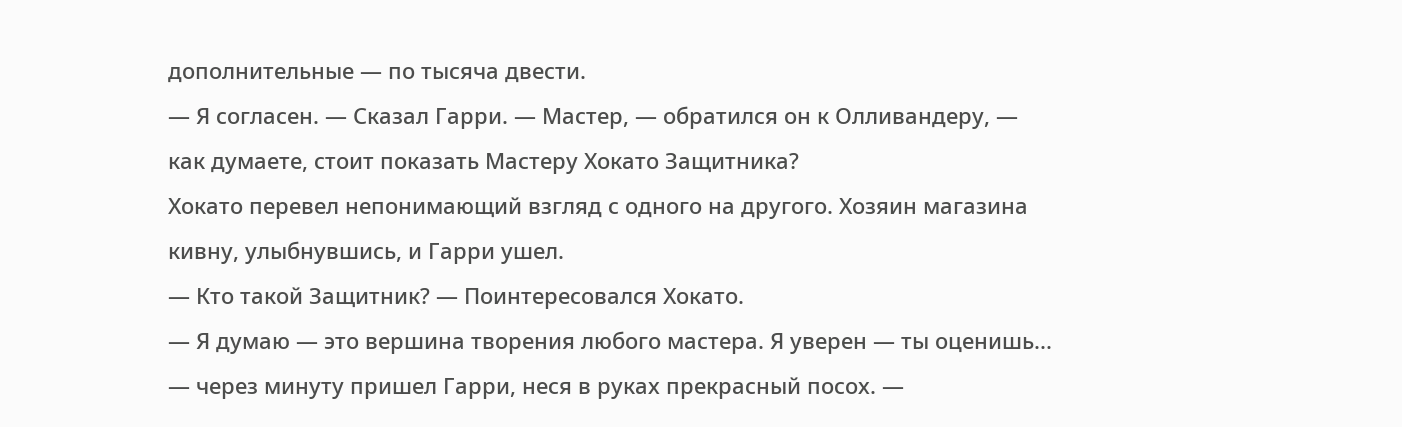дополнительные — по тысяча двести.
— Я согласен. — Сказал Гарри. — Мастер, — обратился он к Олливандеру, — как думаете, стоит показать Мастеру Хокато Защитника?
Хокато перевел непонимающий взгляд с одного на другого. Хозяин магазина кивну, улыбнувшись, и Гарри ушел.
— Кто такой Защитник? — Поинтересовался Хокато.
— Я думаю — это вершина творения любого мастера. Я уверен — ты оценишь... — через минуту пришел Гарри, неся в руках прекрасный посох. —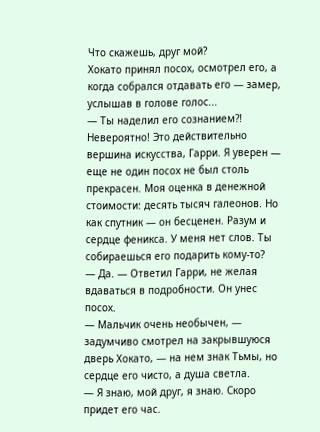Что скажешь, друг мой?
Хокато принял посох, осмотрел его, а когда собрался отдавать его — замер, услышав в голове голос...
— Ты наделил его сознанием?! Невероятно! Это действительно вершина искусства, Гарри. Я уверен — еще не один посох не был столь прекрасен. Моя оценка в денежной стоимости: десять тысяч галеонов. Но как спутник — он бесценен. Разум и сердце феникса. У меня нет слов. Ты собираешься его подарить кому-то?
— Да. — Ответил Гарри, не желая вдаваться в подробности. Он унес посох.
— Мальчик очень необычен, — задумчиво смотрел на закрывшуюся дверь Хокато, — на нем знак Тьмы, но сердце его чисто, а душа светла.
— Я знаю, мой друг, я знаю. Скоро придет его час.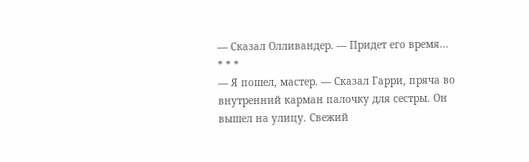— Сказал Олливандер. — Придет его время...
* * *
— Я пошел, мастер. — Сказал Гарри, пряча во внутренний карман палочку для сестры. Он вышел на улицу. Свежий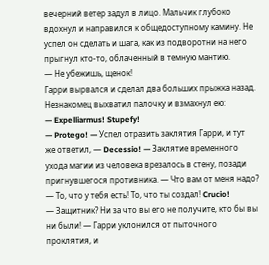вечерний ветер задул в лицо. Мальчик глубоко вдохнул и направился к общедоступному камину. Не успел он сделать и шага, как из подворотни на него прыгнул кто-то, облаченный в темную мантию.
— Не убежишь, щенок!
Гарри вырвался и сделал два больших прыжка назад. Незнакомец выхватил палочку и взмахнул ею:
— Expelliarmus! Stupefy!
— Protego! — Успел отразить заклятия Гарри, и тут же ответил, — Decessio! — Заклятие временного ухода магии из человека врезалось в стену, позади пригнувшегося противника. — Что вам от меня надо?
— То, что у тебя есть! То, что ты создал! Crucio!
— Защитник? Ни за что вы его не получите, кто бы вы ни были! — Гарри уклонился от пыточного проклятия, и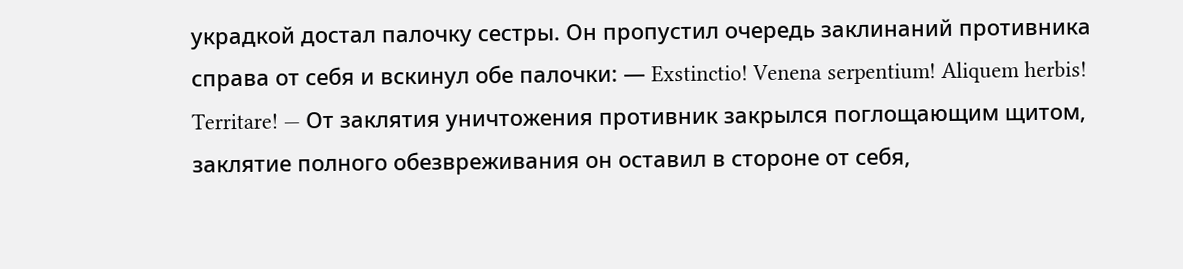украдкой достал палочку сестры. Он пропустил очередь заклинаний противника справа от себя и вскинул обе палочки: — Exstinctio! Venena serpentium! Aliquem herbis! Territare! — От заклятия уничтожения противник закрылся поглощающим щитом, заклятие полного обезвреживания он оставил в стороне от себя,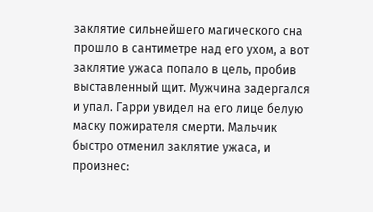заклятие сильнейшего магического сна прошло в сантиметре над его ухом, а вот заклятие ужаса попало в цель, пробив выставленный щит. Мужчина задергался и упал. Гарри увидел на его лице белую маску пожирателя смерти. Мальчик быстро отменил заклятие ужаса, и произнес: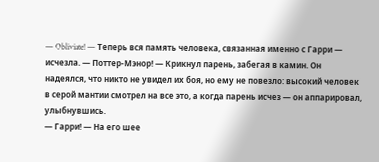— Obliviate! — Теперь вся память человека, связанная именно с Гарри — исчезла. — Поттер-Мэнор! — Крикнул парень, забегая в камин. Он надеялся, что никто не увидел их боя, но ему не повезло: высокий человек в серой мантии смотрел на все это, а когда парень исчез — он аппарировал, улыбнувшись.
— Гарри! — На его шее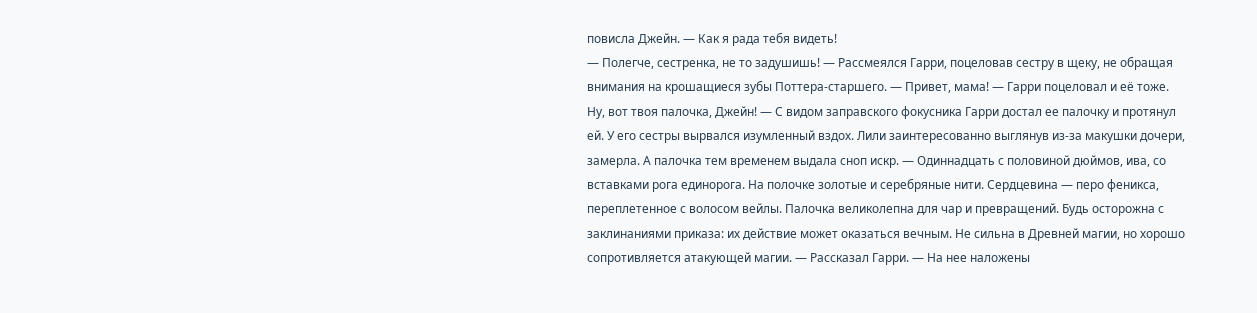повисла Джейн. — Как я рада тебя видеть!
— Полегче, сестренка, не то задушишь! — Рассмеялся Гарри, поцеловав сестру в щеку, не обращая внимания на крошащиеся зубы Поттера-старшего. — Привет, мама! — Гарри поцеловал и её тоже. Ну, вот твоя палочка, Джейн! — С видом заправского фокусника Гарри достал ее палочку и протянул ей. У его сестры вырвался изумленный вздох. Лили заинтересованно выглянув из-за макушки дочери, замерла. А палочка тем временем выдала сноп искр. — Одиннадцать с половиной дюймов, ива, со вставками рога единорога. На полочке золотые и серебряные нити. Сердцевина — перо феникса, переплетенное с волосом вейлы. Палочка великолепна для чар и превращений. Будь осторожна с заклинаниями приказа: их действие может оказаться вечным. Не сильна в Древней магии, но хорошо сопротивляется атакующей магии. — Рассказал Гарри. — На нее наложены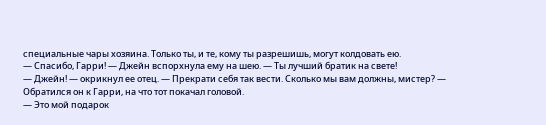специальные чары хозяина. Только ты, и те, кому ты разрешишь, могут колдовать ею.
— Спасибо, Гарри! — Джейн вспорхнула ему на шею. — Ты лучший братик на свете!
— Джейн! — окрикнул ее отец. — Прекрати себя так вести. Сколько мы вам должны, мистер? — Обратился он к Гарри, на что тот покачал головой.
— Это мой подарок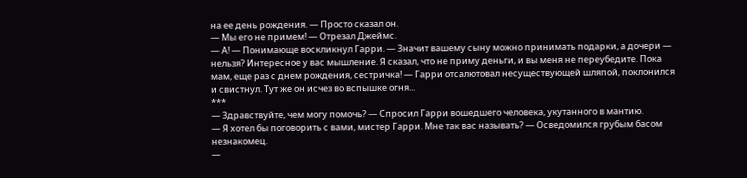на ее день рождения. — Просто сказал он.
— Мы его не примем! — Отрезал Джеймс.
— А! — Понимающе воскликнул Гарри. — Значит вашему сыну можно принимать подарки, а дочери — нельзя? Интересное у вас мышление. Я сказал, что не приму деньги, и вы меня не переубедите. Пока мам, еще раз с днем рождения, сестричка! — Гарри отсалютовал несуществующей шляпой, поклонился и свистнул. Тут же он исчез во вспышке огня...
***
— Здравствуйте, чем могу помочь? — Спросил Гарри вошедшего человека, укутанного в мантию.
— Я хотел бы поговорить с вами, мистер Гарри. Мне так вас называть? — Осведомился грубым басом незнакомец.
—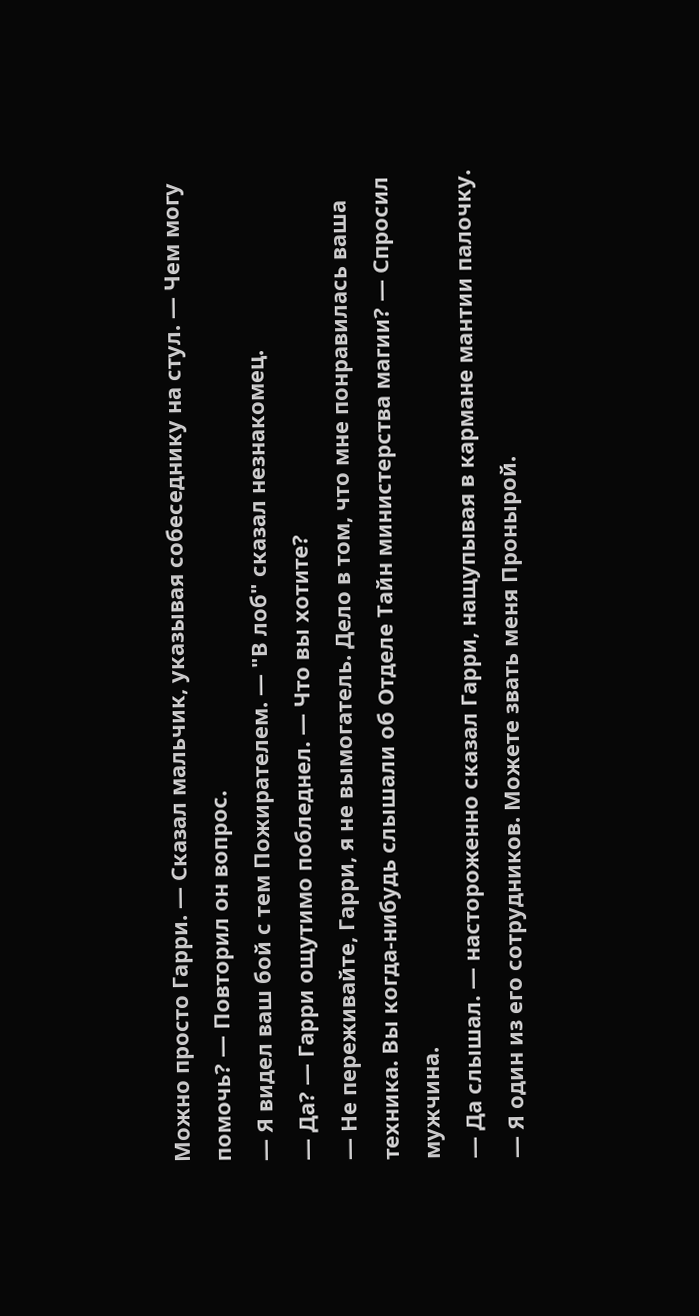Можно просто Гарри. — Сказал мальчик, указывая собеседнику на стул. — Чем могу помочь? — Повторил он вопрос.
— Я видел ваш бой с тем Пожирателем. — "В лоб" сказал незнакомец.
— Да? — Гарри ощутимо побледнел. — Что вы хотите?
— Не переживайте, Гарри, я не вымогатель. Дело в том, что мне понравилась ваша техника. Вы когда-нибудь слышали об Отделе Тайн министерства магии? — Спросил мужчина.
— Да слышал. — настороженно сказал Гарри, нащупывая в кармане мантии палочку.
— Я один из его сотрудников. Можете звать меня Пронырой.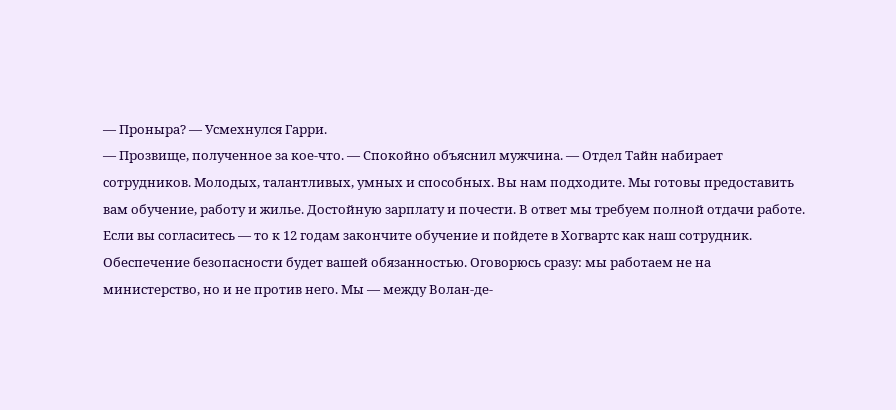— Проныра? — Усмехнулся Гарри.
— Прозвище, полученное за кое-что. — Спокойно объяснил мужчина. — Отдел Тайн набирает сотрудников. Молодых, талантливых, умных и способных. Вы нам подходите. Мы готовы предоставить вам обучение, работу и жилье. Достойную зарплату и почести. В ответ мы требуем полной отдачи работе. Если вы согласитесь — то к 12 годам закончите обучение и пойдете в Хогвартс как наш сотрудник. Обеспечение безопасности будет вашей обязанностью. Оговорюсь сразу: мы работаем не на министерство, но и не против него. Мы — между Волан-де-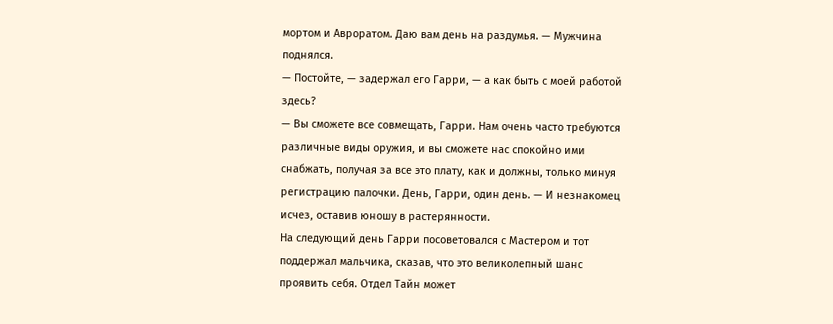мортом и Авроратом. Даю вам день на раздумья. — Мужчина поднялся.
— Постойте, — задержал его Гарри, — а как быть с моей работой здесь?
— Вы сможете все совмещать, Гарри. Нам очень часто требуются различные виды оружия, и вы сможете нас спокойно ими снабжать, получая за все это плату, как и должны, только минуя регистрацию палочки. День, Гарри, один день. — И незнакомец исчез, оставив юношу в растерянности.
На следующий день Гарри посоветовался с Мастером и тот поддержал мальчика, сказав, что это великолепный шанс проявить себя. Отдел Тайн может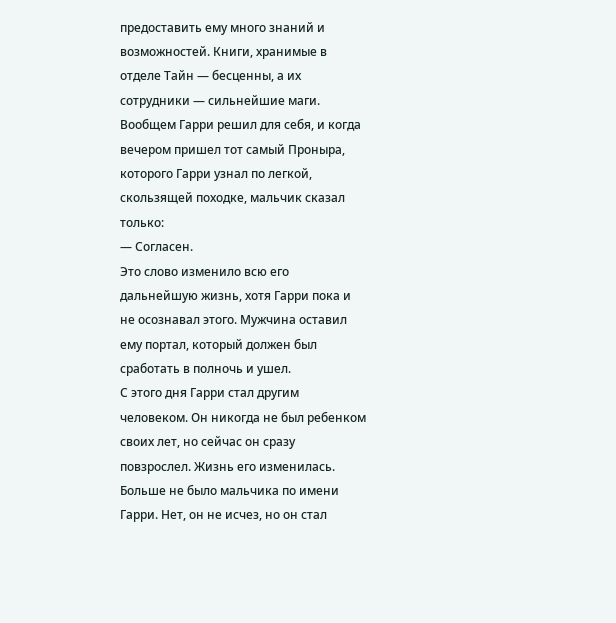предоставить ему много знаний и возможностей. Книги, хранимые в отделе Тайн — бесценны, а их сотрудники — сильнейшие маги. Вообщем Гарри решил для себя, и когда вечером пришел тот самый Проныра, которого Гарри узнал по легкой, скользящей походке, мальчик сказал только:
— Согласен.
Это слово изменило всю его дальнейшую жизнь, хотя Гарри пока и не осознавал этого. Мужчина оставил ему портал, который должен был сработать в полночь и ушел.
С этого дня Гарри стал другим человеком. Он никогда не был ребенком своих лет, но сейчас он сразу повзрослел. Жизнь его изменилась. Больше не было мальчика по имени Гарри. Нет, он не исчез, но он стал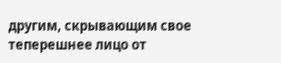другим, скрывающим свое теперешнее лицо от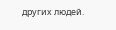других людей.